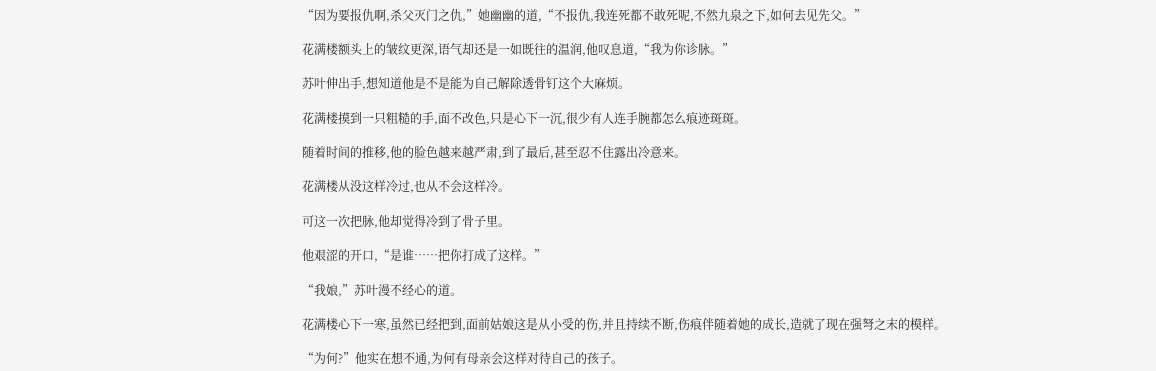“因为要报仇啊,杀父灭门之仇,”她幽幽的道,“不报仇,我连死都不敢死呢,不然九泉之下,如何去见先父。”

花满楼额头上的皱纹更深,语气却还是一如既往的温润,他叹息道,“我为你诊脉。”

苏叶伸出手,想知道他是不是能为自己解除透骨钉这个大麻烦。

花满楼摸到一只粗糙的手,面不改色,只是心下一沉,很少有人连手腕都怎么痕迹斑斑。

随着时间的推移,他的脸色越来越严肃,到了最后,甚至忍不住露出冷意来。

花满楼从没这样冷过,也从不会这样冷。

可这一次把脉,他却觉得冷到了骨子里。

他艰涩的开口,“是谁……把你打成了这样。”

“我娘,”苏叶漫不经心的道。

花满楼心下一寒,虽然已经把到,面前姑娘这是从小受的伤,并且持续不断,伤痕伴随着她的成长,造就了现在强弩之末的模样。

“为何?”他实在想不通,为何有母亲会这样对待自己的孩子。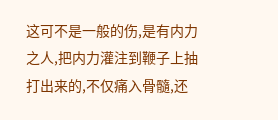这可不是一般的伤,是有内力之人,把内力灌注到鞭子上抽打出来的,不仅痛入骨髓,还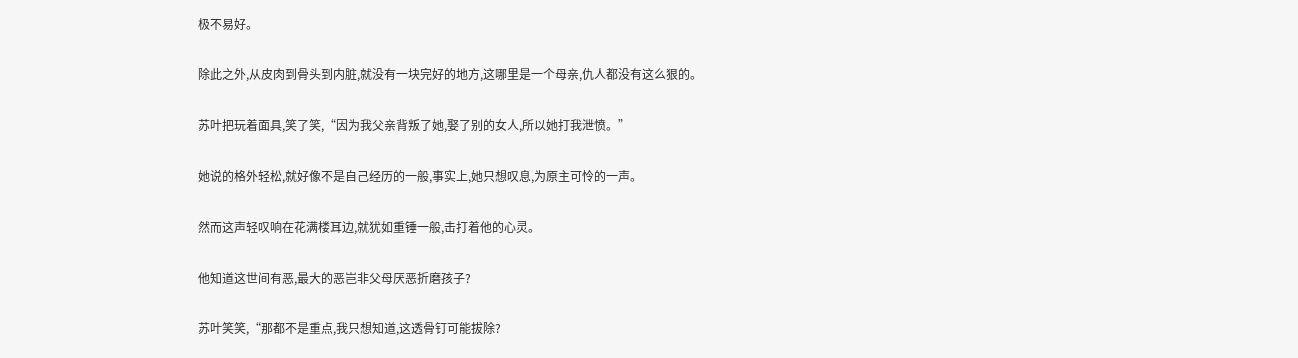极不易好。

除此之外,从皮肉到骨头到内脏,就没有一块完好的地方,这哪里是一个母亲,仇人都没有这么狠的。

苏叶把玩着面具,笑了笑,“因为我父亲背叛了她,娶了别的女人,所以她打我泄愤。”

她说的格外轻松,就好像不是自己经历的一般,事实上,她只想叹息,为原主可怜的一声。

然而这声轻叹响在花满楼耳边,就犹如重锤一般,击打着他的心灵。

他知道这世间有恶,最大的恶岂非父母厌恶折磨孩子?

苏叶笑笑,“那都不是重点,我只想知道,这透骨钉可能拔除?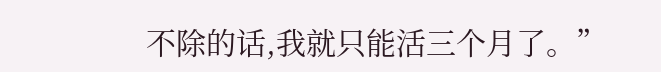不除的话,我就只能活三个月了。”